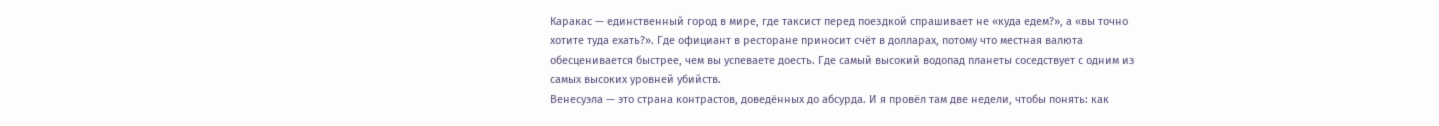Каракас — единственный город в мире, где таксист перед поездкой спрашивает не «куда едем?», а «вы точно хотите туда ехать?». Где официант в ресторане приносит счёт в долларах, потому что местная валюта обесценивается быстрее, чем вы успеваете доесть. Где самый высокий водопад планеты соседствует с одним из самых высоких уровней убийств.
Венесуэла — это страна контрастов, доведённых до абсурда. И я провёл там две недели, чтобы понять: как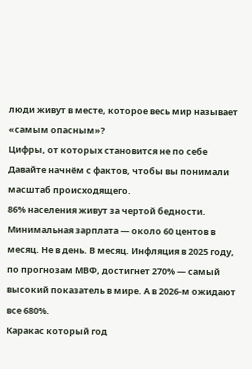люди живут в месте, которое весь мир называет «самым опасным»?
Цифры, от которых становится не по себе
Давайте начнём с фактов, чтобы вы понимали масштаб происходящего.
86% населения живут за чертой бедности. Минимальная зарплата — около 60 центов в месяц. Не в день. В месяц. Инфляция в 2025 году, по прогнозам МВФ, достигнет 270% — самый высокий показатель в мире. А в 2026-м ожидают все 680%.
Каракас который год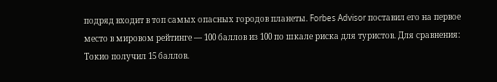подряд входит в топ самых опасных городов планеты. Forbes Advisor поставил его на первое место в мировом рейтинге — 100 баллов из 100 по шкале риска для туристов. Для сравнения: Токио получил 15 баллов.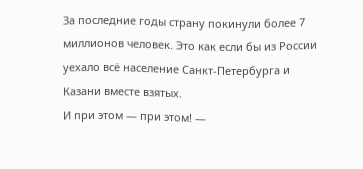За последние годы страну покинули более 7 миллионов человек. Это как если бы из России уехало всё население Санкт-Петербурга и Казани вместе взятых.
И при этом — при этом! —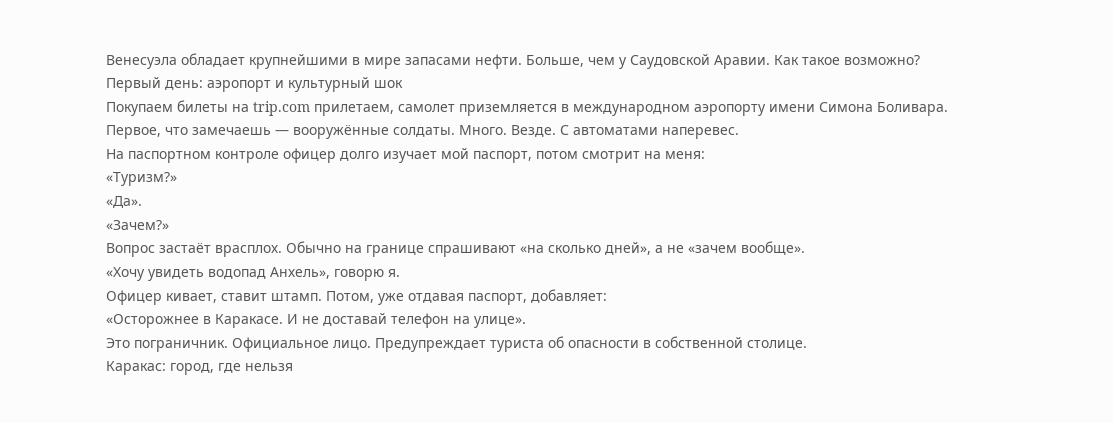Венесуэла обладает крупнейшими в мире запасами нефти. Больше, чем у Саудовской Аравии. Как такое возможно?
Первый день: аэропорт и культурный шок
Покупаем билеты на trip.com прилетаем, самолет приземляется в международном аэропорту имени Симона Боливара. Первое, что замечаешь — вооружённые солдаты. Много. Везде. С автоматами наперевес.
На паспортном контроле офицер долго изучает мой паспорт, потом смотрит на меня:
«Туризм?»
«Да».
«Зачем?»
Вопрос застаёт врасплох. Обычно на границе спрашивают «на сколько дней», а не «зачем вообще».
«Хочу увидеть водопад Анхель», говорю я.
Офицер кивает, ставит штамп. Потом, уже отдавая паспорт, добавляет:
«Осторожнее в Каракасе. И не доставай телефон на улице».
Это пограничник. Официальное лицо. Предупреждает туриста об опасности в собственной столице.
Каракас: город, где нельзя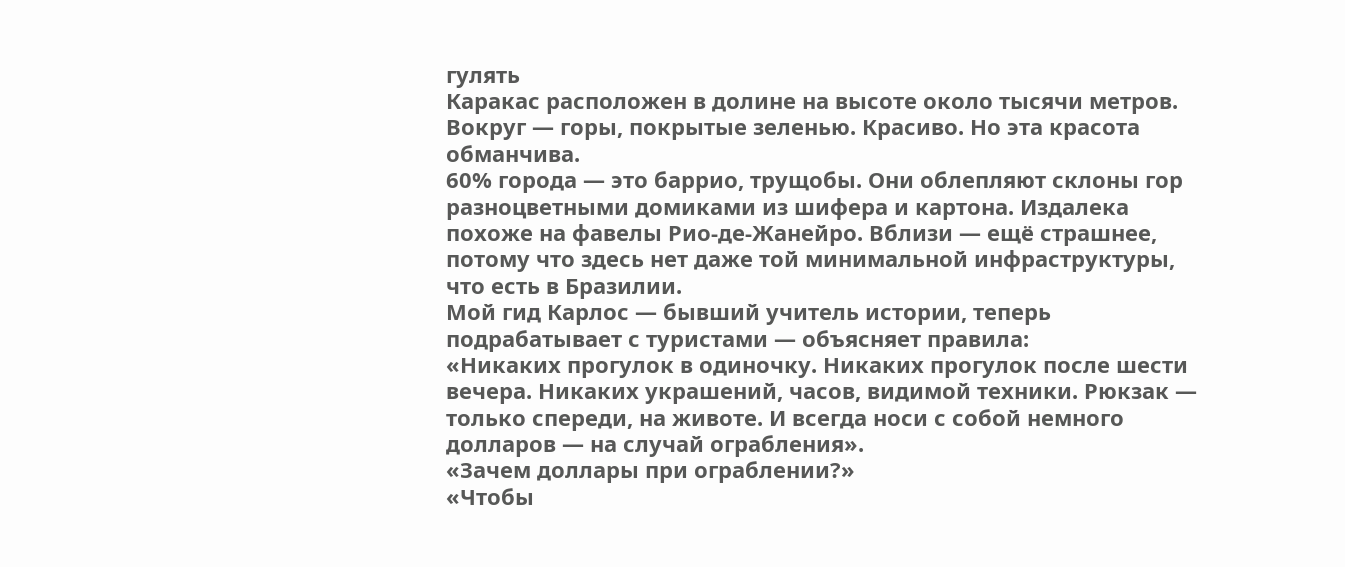гулять
Каракас расположен в долине на высоте около тысячи метров. Вокруг — горы, покрытые зеленью. Красиво. Но эта красота обманчива.
60% города — это баррио, трущобы. Они облепляют склоны гор разноцветными домиками из шифера и картона. Издалека похоже на фавелы Рио-де-Жанейро. Вблизи — ещё страшнее, потому что здесь нет даже той минимальной инфраструктуры, что есть в Бразилии.
Мой гид Карлос — бывший учитель истории, теперь подрабатывает с туристами — объясняет правила:
«Никаких прогулок в одиночку. Никаких прогулок после шести вечера. Никаких украшений, часов, видимой техники. Рюкзак — только спереди, на животе. И всегда носи с собой немного долларов — на случай ограбления».
«Зачем доллары при ограблении?»
«Чтобы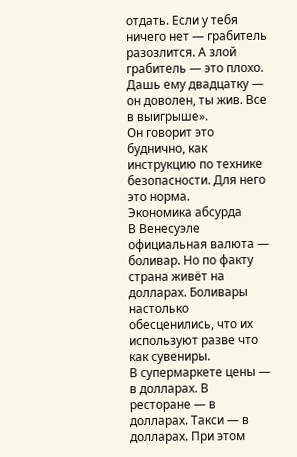отдать. Если у тебя ничего нет — грабитель разозлится. А злой грабитель — это плохо. Дашь ему двадцатку — он доволен, ты жив. Все в выигрыше».
Он говорит это буднично, как инструкцию по технике безопасности. Для него это норма.
Экономика абсурда
В Венесуэле официальная валюта — боливар. Но по факту страна живёт на долларах. Боливары настолько обесценились, что их используют разве что как сувениры.
В супермаркете цены — в долларах. В ресторане — в долларах. Такси — в долларах. При этом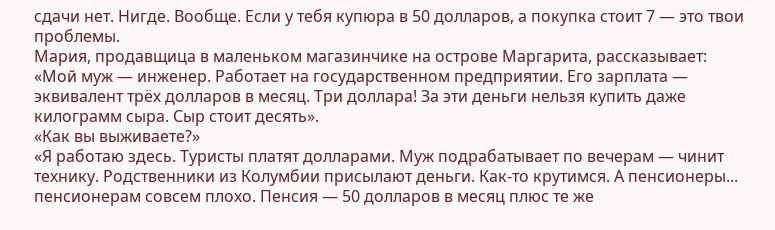сдачи нет. Нигде. Вообще. Если у тебя купюра в 50 долларов, а покупка стоит 7 — это твои проблемы.
Мария, продавщица в маленьком магазинчике на острове Маргарита, рассказывает:
«Мой муж — инженер. Работает на государственном предприятии. Его зарплата — эквивалент трёх долларов в месяц. Три доллара! За эти деньги нельзя купить даже килограмм сыра. Сыр стоит десять».
«Как вы выживаете?»
«Я работаю здесь. Туристы платят долларами. Муж подрабатывает по вечерам — чинит технику. Родственники из Колумбии присылают деньги. Как-то крутимся. А пенсионеры... пенсионерам совсем плохо. Пенсия — 50 долларов в месяц плюс те же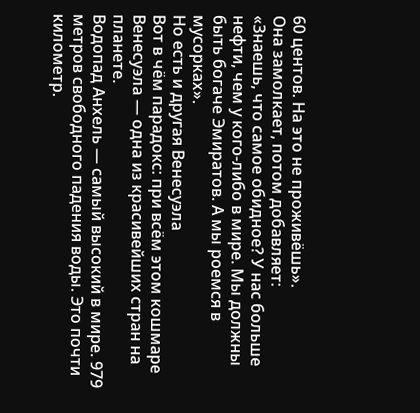60 центов. На это не проживёшь».
Она замолкает, потом добавляет:
«Знаешь, что самое обидное? У нас больше нефти, чем у кого-либо в мире. Мы должны быть богаче Эмиратов. А мы роемся в мусорках».
Но есть и другая Венесуэла
Вот в чём парадокс: при всём этом кошмаре Венесуэла — одна из красивейших стран на планете.
Водопад Анхель — самый высокий в мире. 979 метров свободного падения воды. Это почти километр.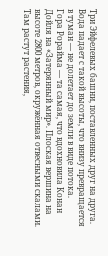Три Эйфелевых башни, поставленных друг на друга. Вода падает с такой высоты, что внизу превращается в туман — не долетает до земли в виде потока.
Гора Рорайма — та самая, что вдохновила Конан Дойля на «Затерянный мир». Плоская вершина на высоте 2800 метров, окружённая отвесными скалами. Там растут растения,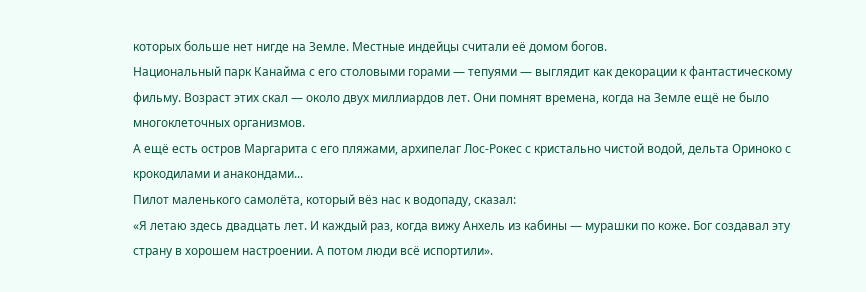которых больше нет нигде на Земле. Местные индейцы считали её домом богов.
Национальный парк Канайма с его столовыми горами — тепуями — выглядит как декорации к фантастическому фильму. Возраст этих скал — около двух миллиардов лет. Они помнят времена, когда на Земле ещё не было многоклеточных организмов.
А ещё есть остров Маргарита с его пляжами, архипелаг Лос-Рокес с кристально чистой водой, дельта Ориноко с крокодилами и анакондами...
Пилот маленького самолёта, который вёз нас к водопаду, сказал:
«Я летаю здесь двадцать лет. И каждый раз, когда вижу Анхель из кабины — мурашки по коже. Бог создавал эту страну в хорошем настроении. А потом люди всё испортили».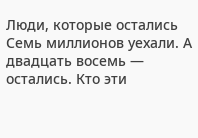Люди, которые остались
Семь миллионов уехали. А двадцать восемь — остались. Кто эти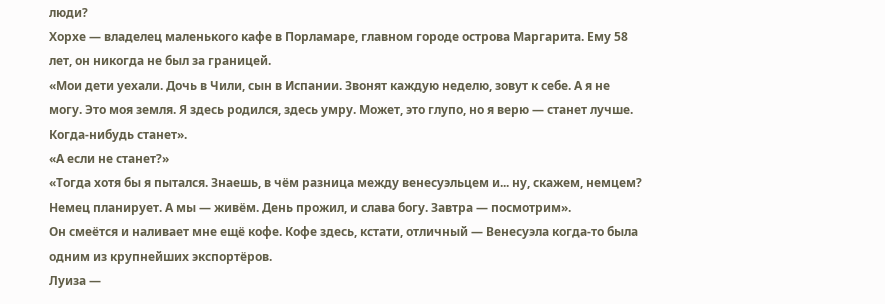люди?
Хорхе — владелец маленького кафе в Порламаре, главном городе острова Маргарита. Ему 58 лет, он никогда не был за границей.
«Мои дети уехали. Дочь в Чили, сын в Испании. Звонят каждую неделю, зовут к себе. А я не могу. Это моя земля. Я здесь родился, здесь умру. Может, это глупо, но я верю — станет лучше. Когда-нибудь станет».
«А если не станет?»
«Тогда хотя бы я пытался. Знаешь, в чём разница между венесуэльцем и... ну, скажем, немцем? Немец планирует. А мы — живём. День прожил, и слава богу. Завтра — посмотрим».
Он смеётся и наливает мне ещё кофе. Кофе здесь, кстати, отличный — Венесуэла когда-то была одним из крупнейших экспортёров.
Луиза —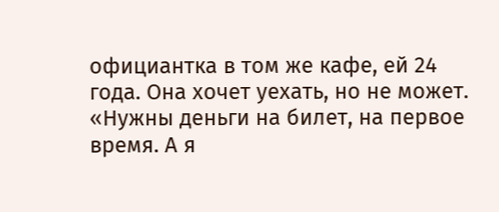официантка в том же кафе, ей 24 года. Она хочет уехать, но не может.
«Нужны деньги на билет, на первое время. А я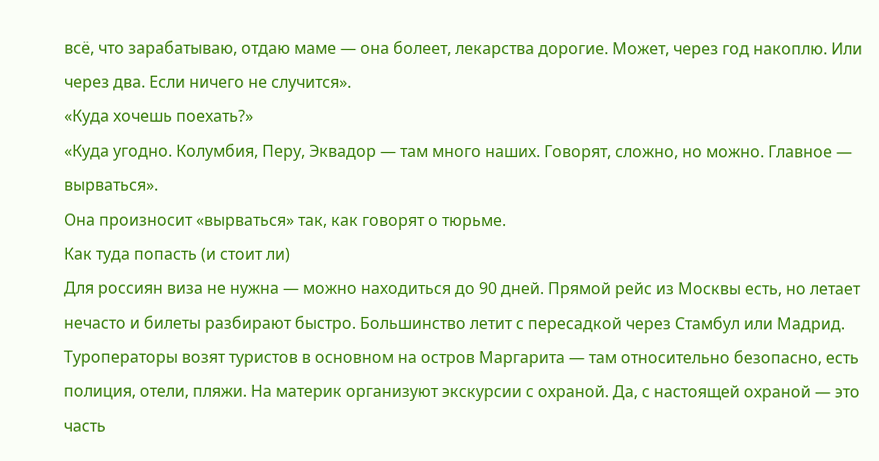всё, что зарабатываю, отдаю маме — она болеет, лекарства дорогие. Может, через год накоплю. Или через два. Если ничего не случится».
«Куда хочешь поехать?»
«Куда угодно. Колумбия, Перу, Эквадор — там много наших. Говорят, сложно, но можно. Главное — вырваться».
Она произносит «вырваться» так, как говорят о тюрьме.
Как туда попасть (и стоит ли)
Для россиян виза не нужна — можно находиться до 90 дней. Прямой рейс из Москвы есть, но летает нечасто и билеты разбирают быстро. Большинство летит с пересадкой через Стамбул или Мадрид.
Туроператоры возят туристов в основном на остров Маргарита — там относительно безопасно, есть полиция, отели, пляжи. На материк организуют экскурсии с охраной. Да, с настоящей охраной — это часть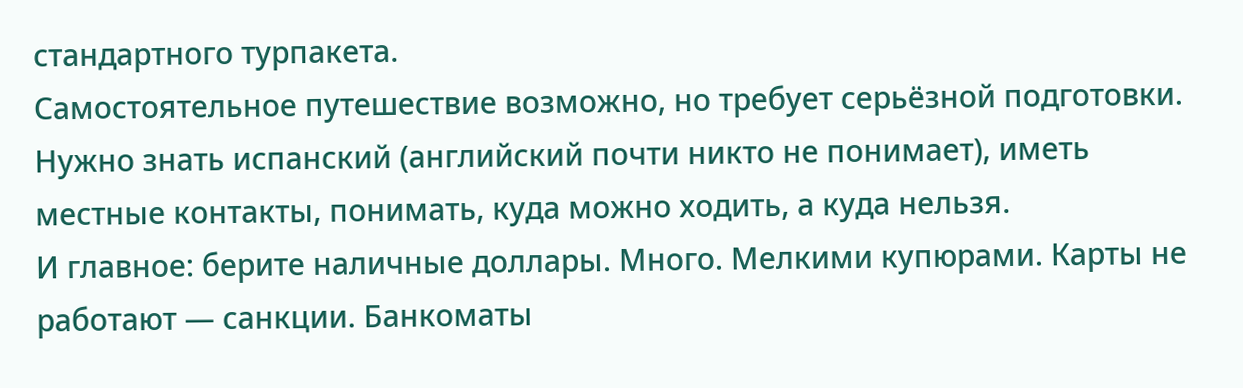стандартного турпакета.
Самостоятельное путешествие возможно, но требует серьёзной подготовки. Нужно знать испанский (английский почти никто не понимает), иметь местные контакты, понимать, куда можно ходить, а куда нельзя.
И главное: берите наличные доллары. Много. Мелкими купюрами. Карты не работают — санкции. Банкоматы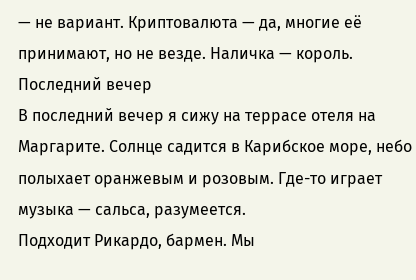— не вариант. Криптовалюта — да, многие её принимают, но не везде. Наличка — король.
Последний вечер
В последний вечер я сижу на террасе отеля на Маргарите. Солнце садится в Карибское море, небо полыхает оранжевым и розовым. Где-то играет музыка — сальса, разумеется.
Подходит Рикардо, бармен. Мы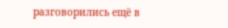разговорились ещё в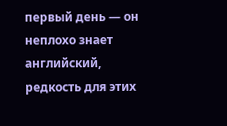первый день — он неплохо знает английский, редкость для этих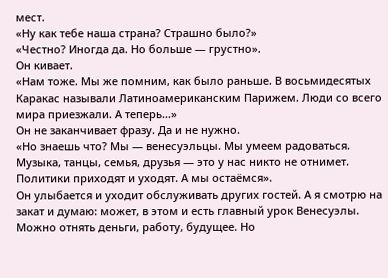мест.
«Ну как тебе наша страна? Страшно было?»
«Честно? Иногда да. Но больше — грустно».
Он кивает.
«Нам тоже. Мы же помним, как было раньше. В восьмидесятых Каракас называли Латиноамериканским Парижем. Люди со всего мира приезжали. А теперь...»
Он не заканчивает фразу. Да и не нужно.
«Но знаешь что? Мы — венесуэльцы. Мы умеем радоваться. Музыка, танцы, семья, друзья — это у нас никто не отнимет. Политики приходят и уходят. А мы остаёмся».
Он улыбается и уходит обслуживать других гостей. А я смотрю на закат и думаю: может, в этом и есть главный урок Венесуэлы. Можно отнять деньги, работу, будущее. Но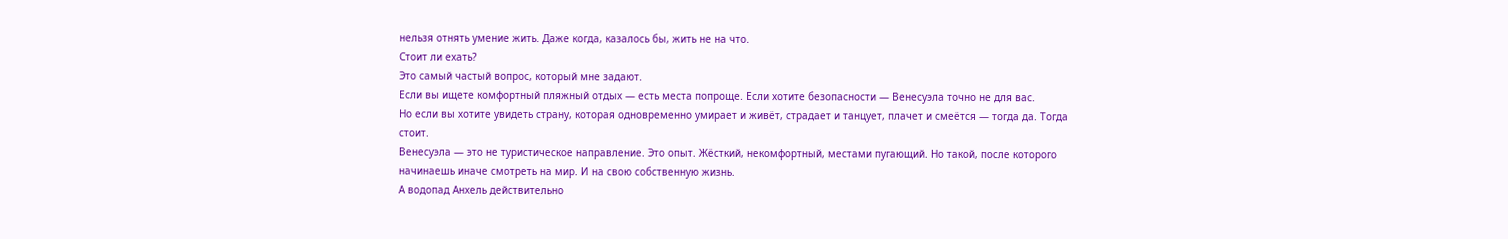нельзя отнять умение жить. Даже когда, казалось бы, жить не на что.
Стоит ли ехать?
Это самый частый вопрос, который мне задают.
Если вы ищете комфортный пляжный отдых — есть места попроще. Если хотите безопасности — Венесуэла точно не для вас.
Но если вы хотите увидеть страну, которая одновременно умирает и живёт, страдает и танцует, плачет и смеётся — тогда да. Тогда стоит.
Венесуэла — это не туристическое направление. Это опыт. Жёсткий, некомфортный, местами пугающий. Но такой, после которого начинаешь иначе смотреть на мир. И на свою собственную жизнь.
А водопад Анхель действительно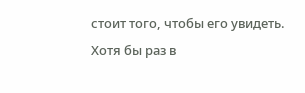стоит того, чтобы его увидеть. Хотя бы раз в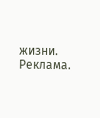жизни.
Реклама.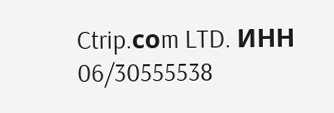Ctrip.cоm LTD. ИНН 06/30555538